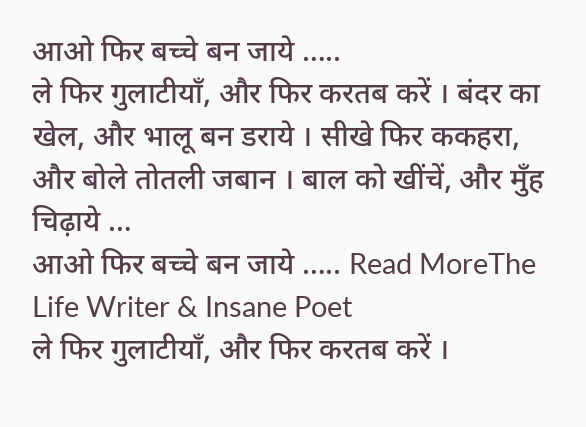आओ फिर बच्चे बन जाये …..
ले फिर गुलाटीयाँ, और फिर करतब करें । बंदर का खेल, और भालू बन डराये । सीखे फिर ककहरा, और बोले तोतली जबान । बाल को खींचें, और मुँह चिढ़ाये …
आओ फिर बच्चे बन जाये ….. Read MoreThe Life Writer & Insane Poet
ले फिर गुलाटीयाँ, और फिर करतब करें ।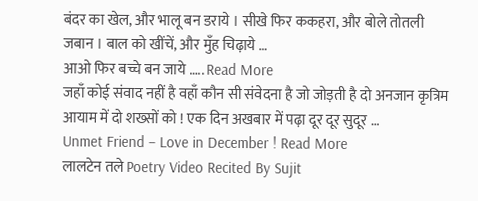बंदर का खेल, और भालू बन डराये । सीखे फिर ककहरा, और बोले तोतली जबान । बाल को खींचें, और मुँह चिढ़ाये …
आओ फिर बच्चे बन जाये ….. Read More
जहाँ कोई संवाद नहीं है वहाँ कौन सी संवेदना है जो जोड़ती है दो अनजान कृत्रिम आयाम में दो शख्सों को ! एक दिन अखबार में पढ़ा दूर दूर सुदूर …
Unmet Friend – Love in December ! Read More
लालटेन तले Poetry Video Recited By Sujit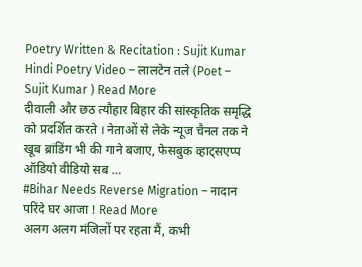Poetry Written & Recitation : Sujit Kumar
Hindi Poetry Video – लालटेन तले (Poet – Sujit Kumar ) Read More
दीवाली और छठ त्यौहार बिहार की सांस्कृतिक समृद्धि को प्रदर्शित करते । नेताओं से लेके न्यूज चैनल तक ने खूब ब्रांडिंग भी की गाने बजाए, फेसबुक व्हाट्सएप्प ऑडियो वीडियो सब …
#Bihar Needs Reverse Migration – नादान परिंदे घर आजा ! Read More
अलग अलग मंजिलों पर रहता मैं, कभी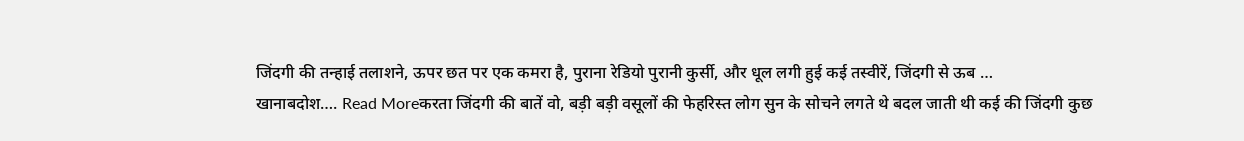जिंदगी की तन्हाई तलाशने, ऊपर छत पर एक कमरा है, पुराना रेडियो पुरानी कुर्सी, और धूल लगी हुई कई तस्वीरें, जिंदगी से ऊब …
खानाबदोश…. Read Moreकरता जिंदगी की बातें वो, बड़ी बड़ी वसूलों की फेहरिस्त लोग सुन के सोचने लगते थे बदल जाती थी कई की जिंदगी कुछ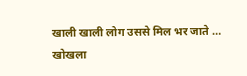खाली खाली लोग उससे मिल भर जाते …
खोखला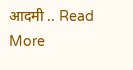आदमी .. Read More